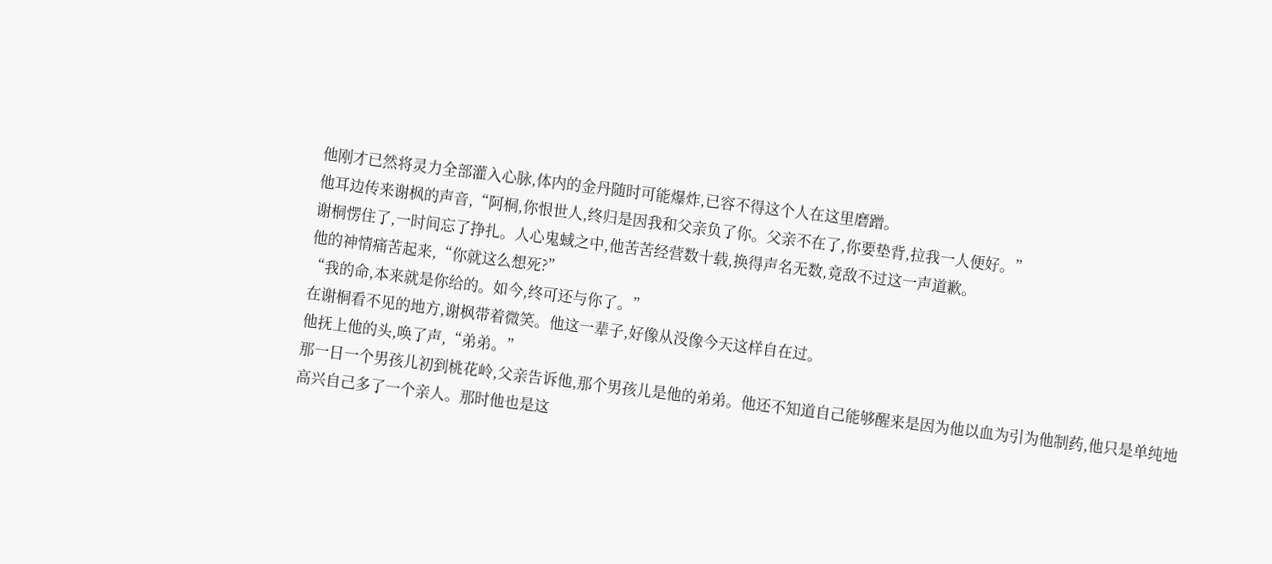他刚才已然将灵力全部灌入心脉,体内的金丹随时可能爆炸,已容不得这个人在这里磨蹭。
他耳边传来谢枫的声音,“阿桐,你恨世人,终归是因我和父亲负了你。父亲不在了,你要垫背,拉我一人便好。”
谢桐愣住了,一时间忘了挣扎。人心鬼蜮之中,他苦苦经营数十载,换得声名无数,竟敌不过这一声道歉。
他的神情痛苦起来,“你就这么想死?”
“我的命,本来就是你给的。如今,终可还与你了。”
在谢桐看不见的地方,谢枫带着微笑。他这一辈子,好像从没像今天这样自在过。
他抚上他的头,唤了声,“弟弟。”
那一日一个男孩儿初到桃花岭,父亲告诉他,那个男孩儿是他的弟弟。他还不知道自己能够醒来是因为他以血为引为他制药,他只是单纯地高兴自己多了一个亲人。那时他也是这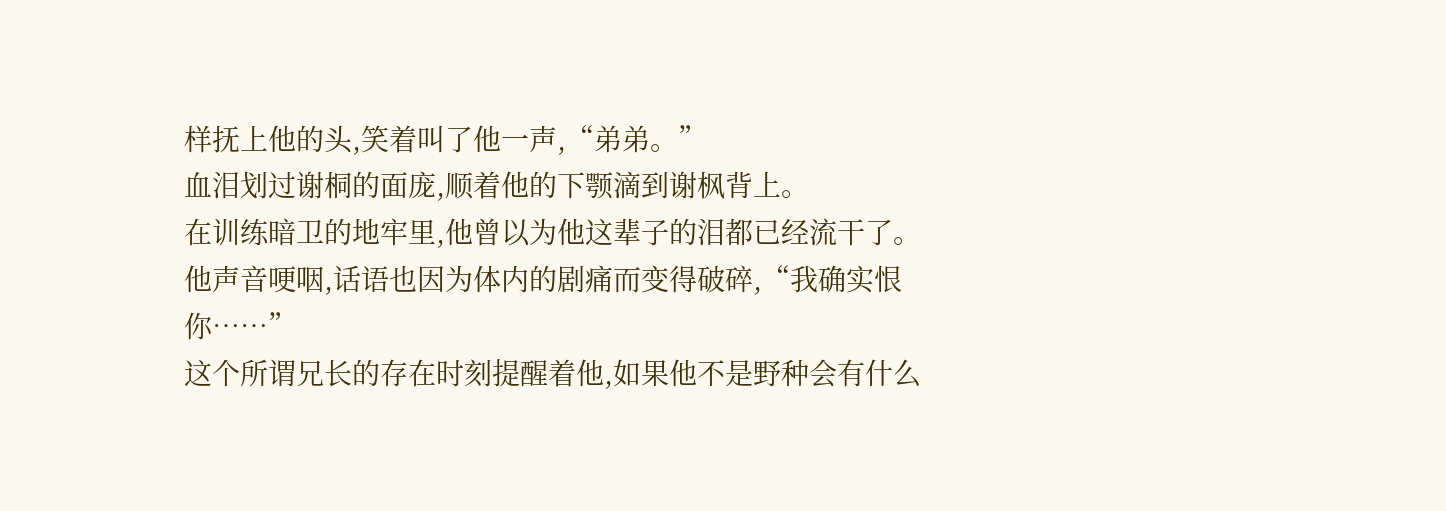样抚上他的头,笑着叫了他一声,“弟弟。”
血泪划过谢桐的面庞,顺着他的下颚滴到谢枫背上。
在训练暗卫的地牢里,他曾以为他这辈子的泪都已经流干了。
他声音哽咽,话语也因为体内的剧痛而变得破碎,“我确实恨你……”
这个所谓兄长的存在时刻提醒着他,如果他不是野种会有什么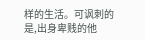样的生活。可讽刺的是,出身卑贱的他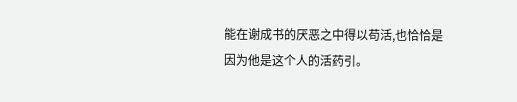能在谢成书的厌恶之中得以苟活,也恰恰是因为他是这个人的活药引。